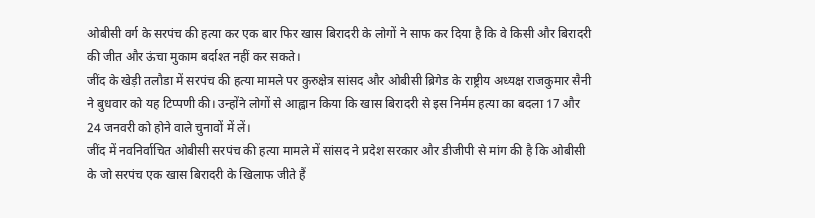ओबीसी वर्ग के सरपंच की हत्या कर एक बार फिर खास बिरादरी के लोगों ने साफ कर दिया है कि वे किसी और बिरादरी की जीत और ऊंचा मुकाम बर्दाश्त नहीं कर सकते।
जींद के खेड़ी तलौडा में सरपंच की हत्या मामले पर कुरुक्षेत्र सांसद और ओबीसी ब्रिगेड के राष्ट्रीय अध्यक्ष राजकुमार सैनी ने बुधवार को यह टिप्पणी की। उन्होंने लोगों से आह्वान किया कि खास बिरादरी से इस निर्मम हत्या का बदला 17 और 24 जनवरी को होने वाले चुनावों में लें।
जींद में नवनिर्वाचित ओबीसी सरपंच की हत्या मामले में सांसद ने प्रदेश सरकार और डीजीपी से मांग की है कि ओबीसी के जो सरपंच एक खास बिरादरी के खिलाफ जीते हैं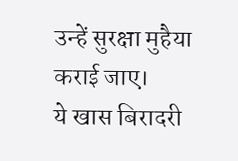उन्हें सुरक्षा मुहैया कराई जाए।
ये खास बिरादरी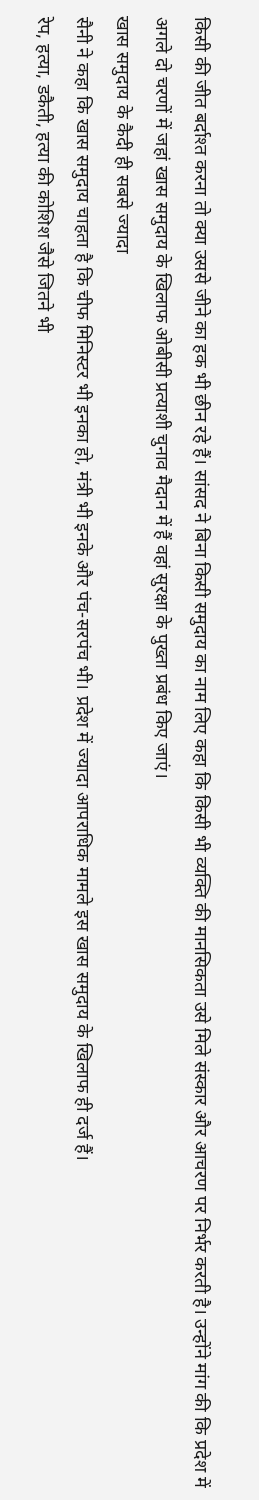किसी की जीत बर्दाश्त करना तो क्या उससे जीने का हक भी छीन रहे हैं। सांसद ने बिना किसी समुदाय का नाम लिए कहा कि किसी भी व्यक्ति की मानसिकता उसे मिले संस्कार और आचरण पर निर्भर करती है। उन्होंने मांग की कि प्रदेश में अगले दो चरणों में जहां खास समुदाय के खिलाफ ओबीसी प्रत्याशी चुनाव मैदान में हैं वहां सुरक्षा के पुख्ता प्रबंध किए जाएं।
खास समुदाय के कैदी ही सबसे ज्यादा
सैनी ने कहा कि खास समुदाय चाहता है कि चीफ मिनिस्टर भी इनका हो, मंत्री भी इनके और पंच-सरपंच भी। प्रदेश में ज्यादा आपराधिक मामले इस खास समुदाय के खिलाफ ही दर्ज हैं।
रेप, हत्या, डकैती, हत्या की कोशिश जैसे जितने भी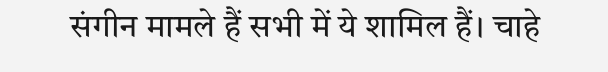संगीन मामले हैं सभी में ये शामिल हैं। चाहे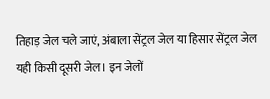तिहाड़ जेल चले जाएं, अंबाला सेंट्रल जेल या हिसार सेंट्रल जेल यही किसी दूसरी जेल। इन जेलों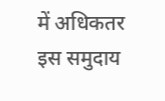में अधिकतर इस समुदाय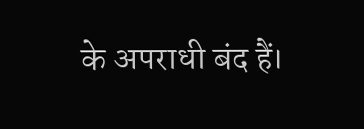के अपराधी बंद हैं।